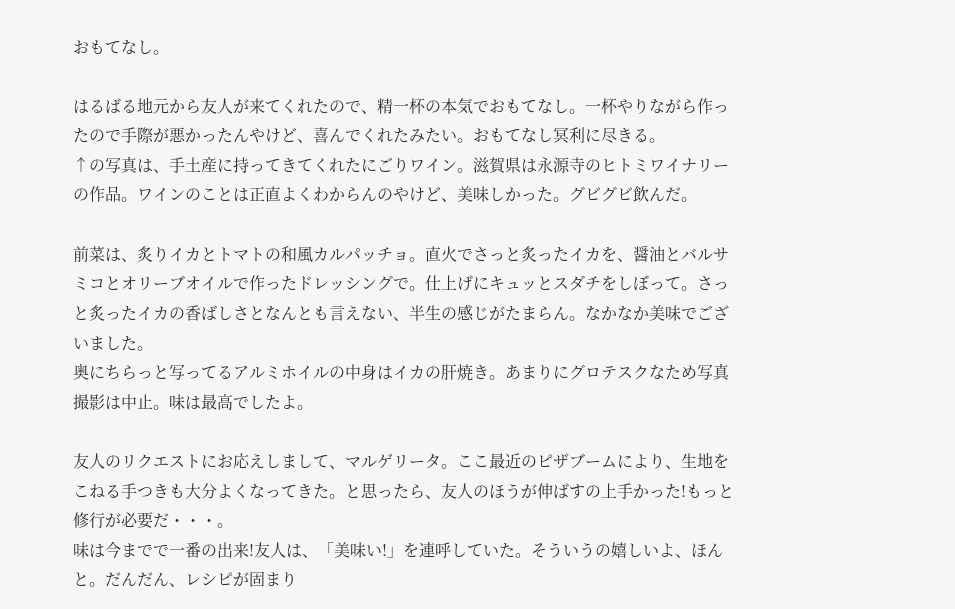おもてなし。

はるばる地元から友人が来てくれたので、精一杯の本気でおもてなし。一杯やりながら作ったので手際が悪かったんやけど、喜んでくれたみたい。おもてなし冥利に尽きる。
↑の写真は、手土産に持ってきてくれたにごりワイン。滋賀県は永源寺のヒトミワイナリーの作品。ワインのことは正直よくわからんのやけど、美味しかった。グビグビ飲んだ。

前菜は、炙りイカとトマトの和風カルパッチョ。直火でさっと炙ったイカを、醤油とバルサミコとオリーブオイルで作ったドレッシングで。仕上げにキュッとスダチをしぼって。さっと炙ったイカの香ばしさとなんとも言えない、半生の感じがたまらん。なかなか美味でございました。
奥にちらっと写ってるアルミホイルの中身はイカの肝焼き。あまりにグロテスクなため写真撮影は中止。味は最高でしたよ。

友人のリクエストにお応えしまして、マルゲリータ。ここ最近のピザブームにより、生地をこねる手つきも大分よくなってきた。と思ったら、友人のほうが伸ばすの上手かった!もっと修行が必要だ・・・。
味は今までで一番の出来!友人は、「美味い!」を連呼していた。そういうの嬉しいよ、ほんと。だんだん、レシピが固まり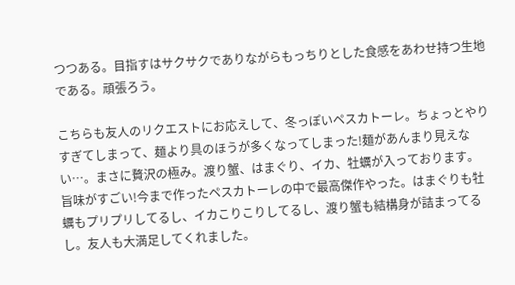つつある。目指すはサクサクでありながらもっちりとした食感をあわせ持つ生地である。頑張ろう。

こちらも友人のリクエストにお応えして、冬っぽいペスカトーレ。ちょっとやりすぎてしまって、麺より具のほうが多くなってしまった!麺があんまり見えない…。まさに贅沢の極み。渡り蟹、はまぐり、イカ、牡蠣が入っております。
旨味がすごい!今まで作ったペスカトーレの中で最高傑作やった。はまぐりも牡蠣もプリプリしてるし、イカこりこりしてるし、渡り蟹も結構身が詰まってるし。友人も大満足してくれました。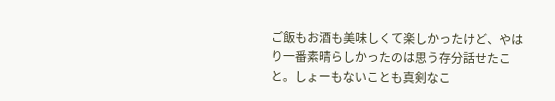ご飯もお酒も美味しくて楽しかったけど、やはり一番素晴らしかったのは思う存分話せたこと。しょーもないことも真剣なこ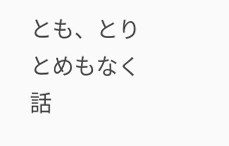とも、とりとめもなく話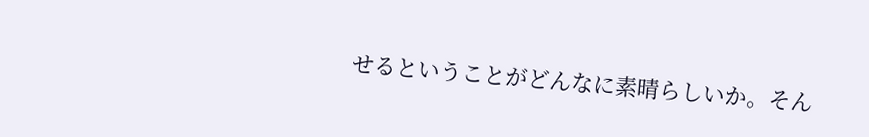せるということがどんなに素晴らしいか。そん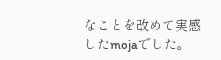なことを改めて実感したmojaでした。